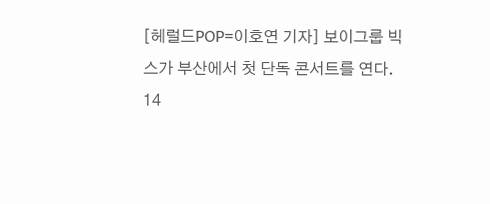[헤럴드POP=이호연 기자] 보이그룹 빅스가 부산에서 첫 단독 콘서트를 연다.
14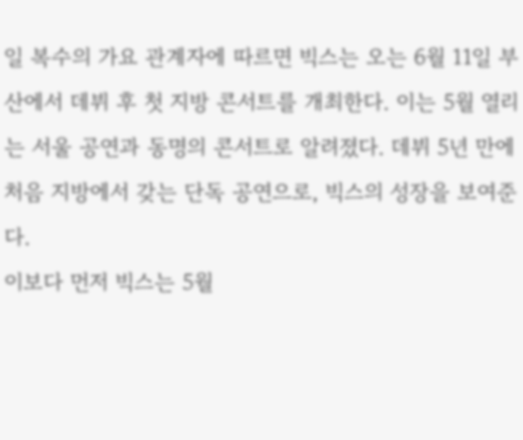일 복수의 가요 관계자에 따르면 빅스는 오는 6월 11일 부산에서 데뷔 후 첫 지방 콘서트를 개최한다. 이는 5월 열리는 서울 공연과 동명의 콘서트로 알려졌다. 데뷔 5년 만에 처음 지방에서 갖는 단독 공연으로, 빅스의 성장을 보여준다.
이보다 먼저 빅스는 5월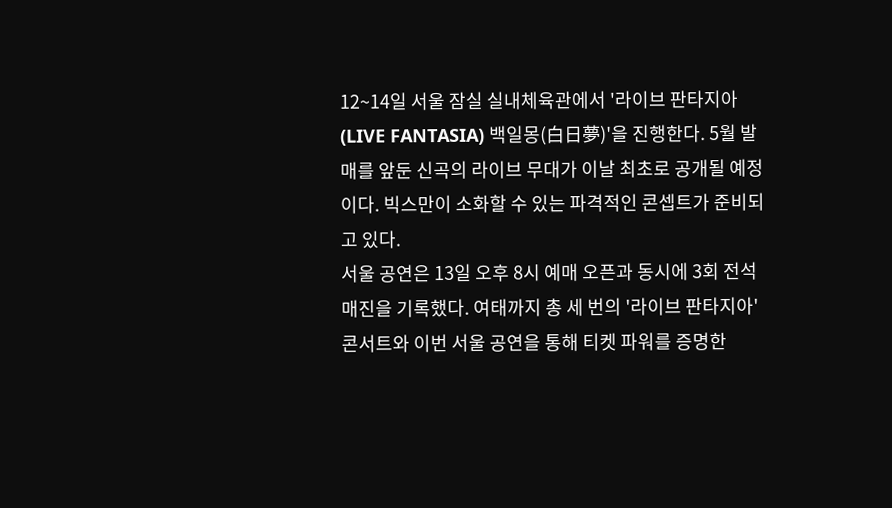12~14일 서울 잠실 실내체육관에서 '라이브 판타지아(LIVE FANTASIA) 백일몽(白日夢)'을 진행한다. 5월 발매를 앞둔 신곡의 라이브 무대가 이날 최초로 공개될 예정이다. 빅스만이 소화할 수 있는 파격적인 콘셉트가 준비되고 있다.
서울 공연은 13일 오후 8시 예매 오픈과 동시에 3회 전석 매진을 기록했다. 여태까지 총 세 번의 '라이브 판타지아' 콘서트와 이번 서울 공연을 통해 티켓 파워를 증명한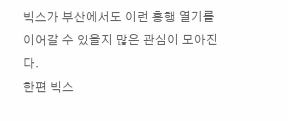빅스가 부산에서도 이런 흥행 열기를 이어갈 수 있을지 많은 관심이 모아진다.
한편 빅스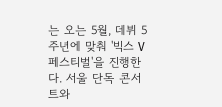는 오는 5월, 데뷔 5주년에 맞춰 '빅스 V 페스티벌'을 진행한다. 서울 단독 콘서트와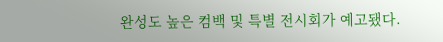완성도 높은 컴백 및 특별 전시회가 예고됐다.